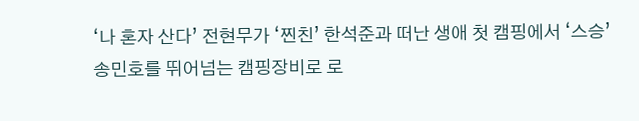‘나 혼자 산다’ 전현무가 ‘찐친’ 한석준과 떠난 생애 첫 캠핑에서 ‘스승’ 송민호를 뛰어넘는 캠핑장비로 로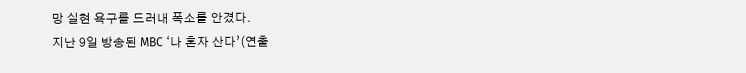망 실현 욕구를 드러내 폭소를 안겼다.
지난 9일 방송된 MBC ‘나 혼자 산다’(연출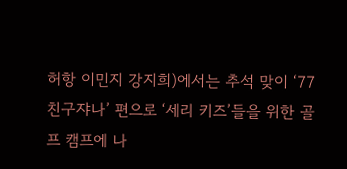허항 이민지 강지희)에서는 추석 맞이 ‘77친구쟈나’ 편으로 ‘세리 키즈’들을 위한 골프 캠프에 나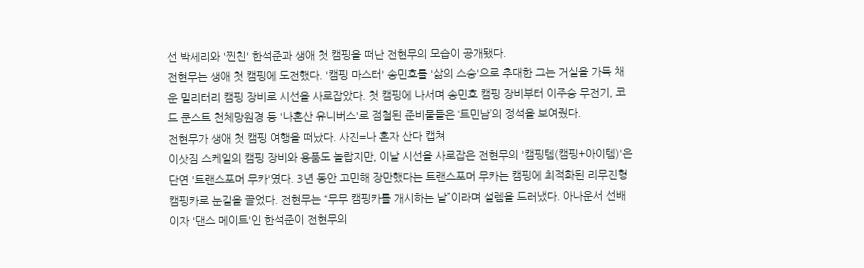선 박세리와 '찐친' 한석준과 생애 첫 캠핑을 떠난 전현무의 모습이 공개됐다.
전현무는 생애 첫 캠핑에 도전했다. '캠핑 마스터' 송민호를 '삶의 스승'으로 추대한 그는 거실을 가득 채운 밀리터리 캠핑 장비로 시선을 사로잡았다. 첫 캠핑에 나서며 송민호 캠핑 장비부터 이주승 무전기, 코드 쿤스트 천체망원경 등 '나혼산 유니버스'로 점철된 준비물들은 ‘트민남’의 정석을 보여줬다.
전현무가 생애 첫 캠핑 여행을 떠났다. 사진=나 혼자 산다 캡쳐
이삿짐 스케일의 캠핑 장비와 용품도 놀랍지만, 이날 시선을 사로잡은 전현무의 '캠핑템(캠핑+아이템)'은 단연 '트랜스포머 무카'였다. 3년 동안 고민해 장만했다는 트랜스포머 무카는 캠핑에 최적화된 리무진형 캠핑카로 눈길을 끌었다. 전현무는 “무무 캠핑카를 개시하는 날”이라며 설렘을 드러냈다. 아나운서 선배이자 '댄스 메이트'인 한석준이 전현무의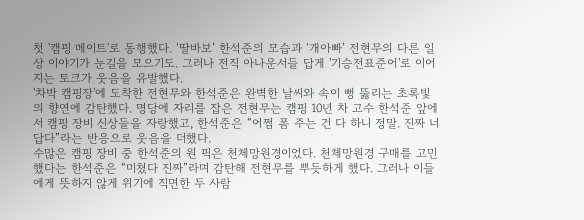첫 '캠핑 메이트'로 동행했다. ‘딸바보’ 한석준의 모습과 ‘개아빠’ 전현무의 다른 일상 이야기가 눈길을 모으기도. 그러나 전직 아나운서들 답게 '기승전표준어'로 이어지는 토크가 웃음을 유발했다.
'차박 캠핑장'에 도착한 전현무와 한석준은 완벽한 날씨와 속이 뻥 뚫리는 초록빛의 향연에 감탄했다. 명당에 자리를 잡은 전현무는 캠핑 10년 차 고수 한석준 앞에서 캠핑 장비 신상들을 자랑했고, 한석준은 “어쩜 폼 주는 건 다 하니 정말. 진짜 너답다”라는 반응으로 웃음을 더했다.
수많은 캠핑 장비 중 한석준의 원 픽은 천체망원경이었다. 천체망원경 구매를 고민했다는 한석준은 “미쳤다 진짜”라며 감탄해 전현무를 뿌듯하게 했다. 그러나 이들에게 뜻하지 않게 위기에 직면한 두 사람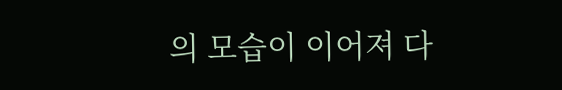의 모습이 이어져 다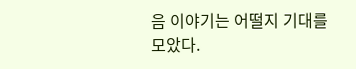음 이야기는 어떨지 기대를 모았다.